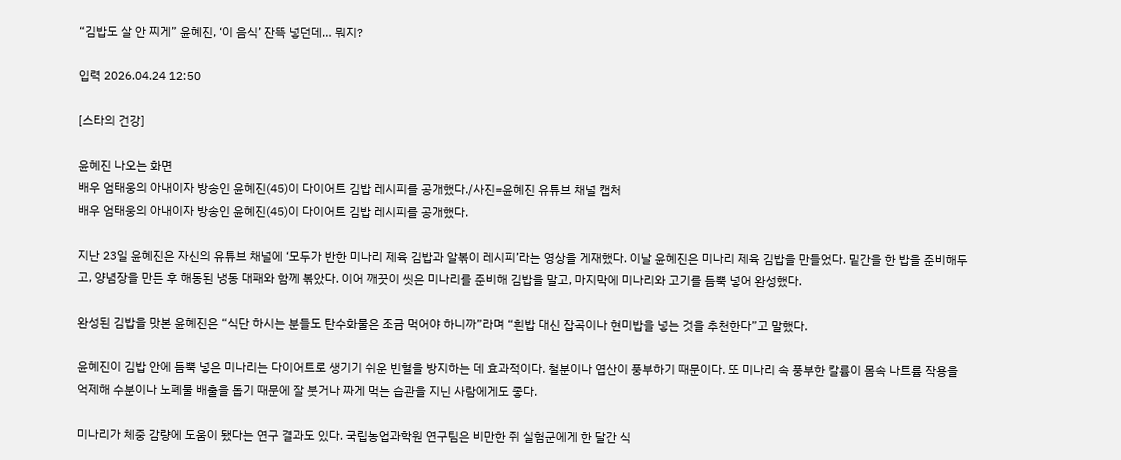“김밥도 살 안 찌게” 윤혜진, ‘이 음식’ 잔뜩 넣던데… 뭐지?

입력 2026.04.24 12:50

[스타의 건강]

윤혜진 나오는 화면
배우 엄태웅의 아내이자 방송인 윤혜진(45)이 다이어트 김밥 레시피를 공개했다./사진=윤혜진 유튜브 채널 캡처
배우 엄태웅의 아내이자 방송인 윤혜진(45)이 다이어트 김밥 레시피를 공개했다.

지난 23일 윤혜진은 자신의 유튜브 채널에 ‘모두가 반한 미나리 제육 김밥과 알볶이 레시피’라는 영상을 게재했다. 이날 윤혜진은 미나리 제육 김밥을 만들었다. 밑간을 한 밥을 준비해두고, 양념장을 만든 후 해동된 냉동 대패와 함께 볶았다. 이어 깨끗이 씻은 미나리를 준비해 김밥을 말고, 마지막에 미나리와 고기를 듬뿍 넣어 완성했다.

완성된 김밥을 맛본 윤혜진은 “식단 하시는 분들도 탄수화물은 조금 먹어야 하니까”라며 “흰밥 대신 잡곡이나 현미밥을 넣는 것을 추천한다”고 말했다.

윤혜진이 김밥 안에 듬뿍 넣은 미나리는 다이어트로 생기기 쉬운 빈혈을 방지하는 데 효과적이다. 철분이나 엽산이 풍부하기 때문이다. 또 미나리 속 풍부한 칼륨이 몸속 나트륨 작용을 억제해 수분이나 노폐물 배출을 돕기 때문에 잘 붓거나 짜게 먹는 습관을 지닌 사람에게도 좋다.

미나리가 체중 감량에 도움이 됐다는 연구 결과도 있다. 국립농업과학원 연구팀은 비만한 쥐 실험군에게 한 달간 식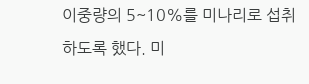이중량의 5~10%를 미나리로 섭취하도록 했다. 미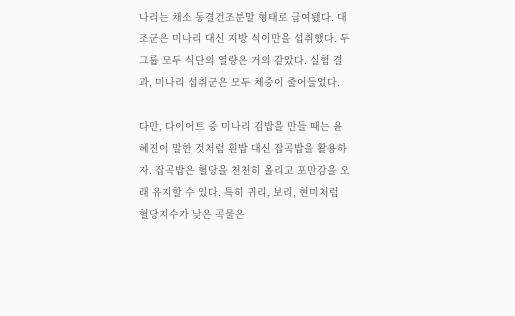나리는 채소 동결건조분말 형태로 급여됐다. 대조군은 미나리 대신 지방 식이만을 섭취했다. 두 그룹 모두 식단의 열량은 거의 같았다. 실험 결과, 미나리 섭취군은 모두 체중이 줄어들었다.

다만, 다이어트 중 미나리 김밥을 만들 때는 윤혜진이 말한 것처럼 흰밥 대신 잡곡밥을 활용하자. 잡곡밥은 혈당을 천천히 올리고 포만감을 오래 유지할 수 있다. 특히 귀리, 보리, 현미처럼 혈당지수가 낮은 곡물은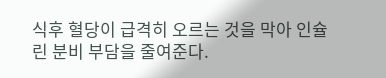식후 혈당이 급격히 오르는 것을 막아 인슐린 분비 부담을 줄여준다.